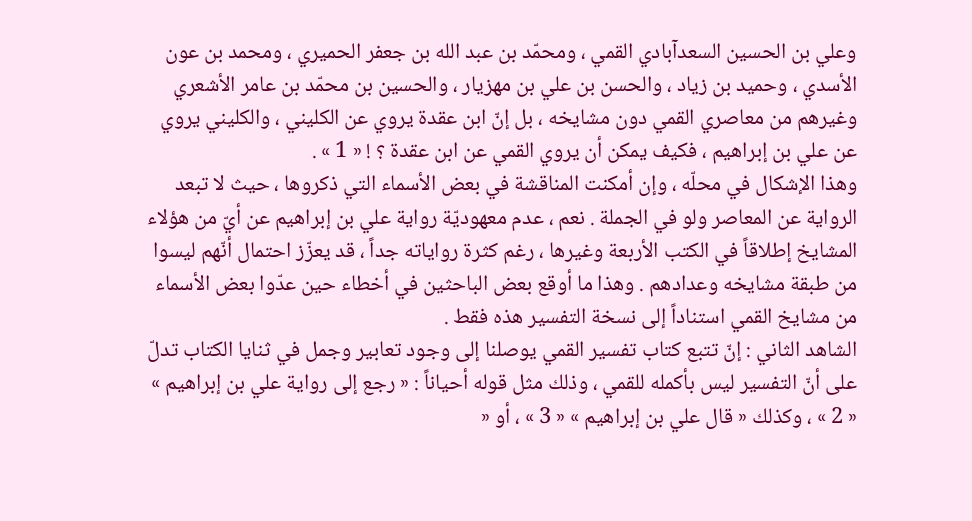وعلي بن الحسين السعدآبادي القمي ، ومحمّد بن عبد الله بن جعفر الحميري ، ومحمد بن عون الأسدي ، وحميد بن زياد ، والحسن بن علي بن مهزيار ، والحسين بن محمّد بن عامر الأشعري وغيرهم من معاصري القمي دون مشايخه ، بل إنّ ابن عقدة يروي عن الكليني ، والكليني يروي عن علي بن إبراهيم ، فكيف يمكن أن يروي القمي عن ابن عقدة ؟ ! « 1 » .
وهذا الإشكال في محلّه ، وإن أمكنت المناقشة في بعض الأسماء التي ذكروها ، حيث لا تبعد الرواية عن المعاصر ولو في الجملة . نعم ، عدم معهوديّة رواية علي بن إبراهيم عن أيّ من هؤلاء المشايخ إطلاقاً في الكتب الأربعة وغيرها ، رغم كثرة رواياته جداً ، قد يعزّز احتمال أنّهم ليسوا من طبقة مشايخه وعدادهم . وهذا ما أوقع بعض الباحثين في أخطاء حين عدّوا بعض الأسماء من مشايخ القمي استناداً إلى نسخة التفسير هذه فقط .
الشاهد الثاني : إنّ تتبع كتاب تفسير القمي يوصلنا إلى وجود تعابير وجمل في ثنايا الكتاب تدلّ على أنّ التفسير ليس بأكمله للقمي ، وذلك مثل قوله أحياناً : « رجع إلى رواية علي بن إبراهيم » « 2 » ، وكذلك « قال علي بن إبراهيم » « 3 » ، أو «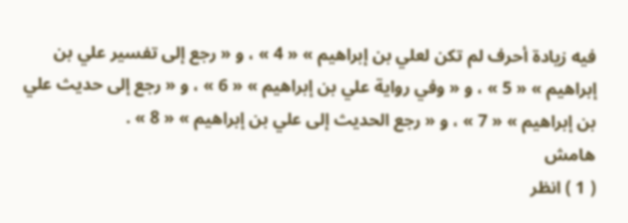فيه زيادة أحرف لم تكن لعلي بن إبراهيم » « 4 » ، و « رجع إلى تفسير علي بن إبراهيم » « 5 » ، و « وفي رواية علي بن إبراهيم » « 6 » ، و « رجع إلى حديث علي بن إبراهيم » « 7 » ، و « رجع الحديث إلى علي بن إبراهيم » « 8 » .
هامش
( 1 ) انظر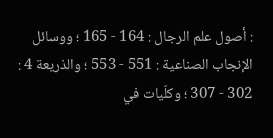: أصول علم الرجال : 164 - 165 ؛ ووسائل الإنجاب الصناعية : 551 - 553 ؛ والذريعة 4 : 302 - 307 ؛ وكلّيات في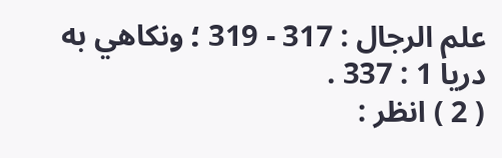علم الرجال : 317 - 319 ؛ ونكاهي به دريا 1 : 337 .
( 2 ) انظر :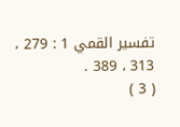تفسير القمي 1 : 279 ، 313 ، 389 .
( 3 )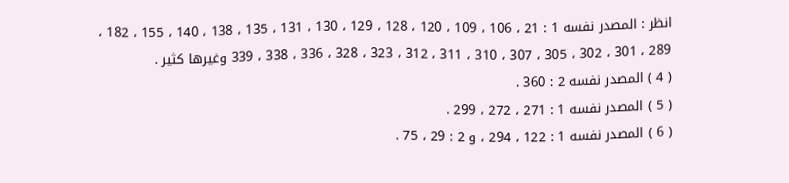انظر : المصدر نفسه 1 : 21 ، 106 ، 109 ، 120 ، 128 ، 129 ، 130 ، 131 ، 135 ، 138 ، 140 ، 155 ، 182 ، 289 ، 301 ، 302 ، 305 ، 307 ، 310 ، 311 ، 312 ، 323 ، 328 ، 336 ، 338 ، 339 وغيرها كثير .
( 4 ) المصدر نفسه 2 : 360 .
( 5 ) المصدر نفسه 1 : 271 ، 272 ، 299 .
( 6 ) المصدر نفسه 1 : 122 ، 294 ، و 2 : 29 ، 75 .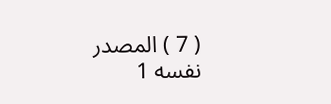( 7 ) المصدر نفسه 1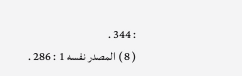: 344 .
( 8 ) المصدر نفسه 1 : 286 .